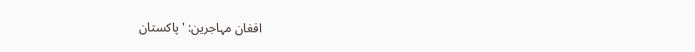افغان مہاجرین: 'پاکستان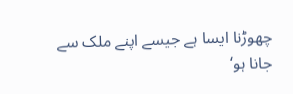چھوڑنا ایسا ہے جیسے اپنے ملک سے جانا ہو‘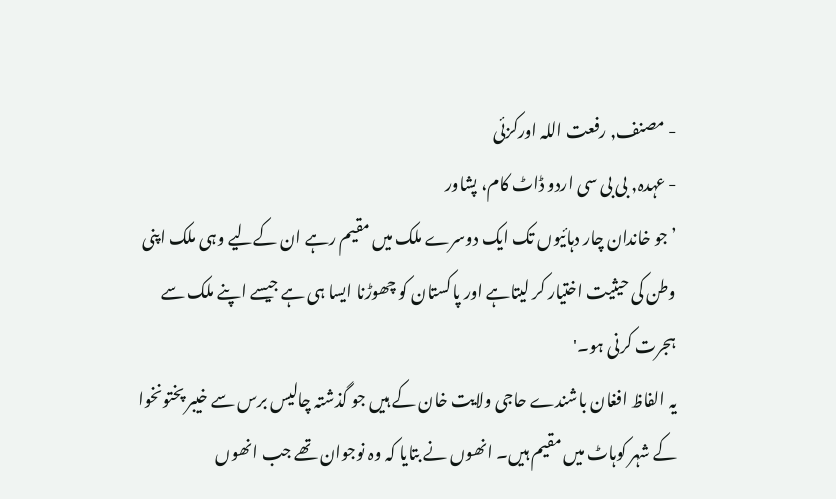- مصنف, رفعت اللہ اورکزئی
- عہدہ, بی بی سی اردو ڈاٹ کام، پشاور
’جو خاندان چار دہائیوں تک ایک دوسرے ملک میں مقیم رہے ان کےلیے وہی ملک اپنی وطن کی حیثیت اختیار کر لیتاہے اور پاکستان کو چھوڑنا ایسا ہی ہے جیسے اپنے ملک سے ہجرت کرنی ہو۔'
یہ الفاظ افغان باشندے حاجی ولایت خان کے ہیں جو گذشتہ چالیس برس سے خیبر پختونخوا کے شہر کوہاٹ میں مقیم ہیں۔ انھوں نے بتایا کہ وہ نوجوان تھے جب انھوں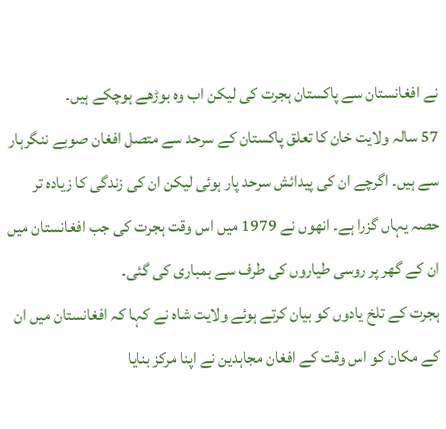نے افغانستان سے پاکستان ہجرت کی لیکن اب وہ بوڑھے ہوچکے ہیں۔
57 سالہ ولایت خان کا تعلق پاکستان کے سرحد سے متصل افغان صوبے ننگرہار سے ہیں۔ اگرچے ان کی پیدائش سرحد پار ہوئی لیکن ان کی زندگی کا زیادہ تر حصہ یہاں گزرا ہے۔ انھوں نے 1979 میں اس وقت ہجرت کی جب افغانستان میں ان کے گھر پر روسی طیاروں کی طرف سے بمباری کی گئی۔
ہجرت کے تلخ یادوں کو بیان کرتے ہوئے ولایت شاہ نے کہا کہ افغانستان میں ان کے مکان کو اس وقت کے افغان مجاہدین نے اپنا مرکز بنایا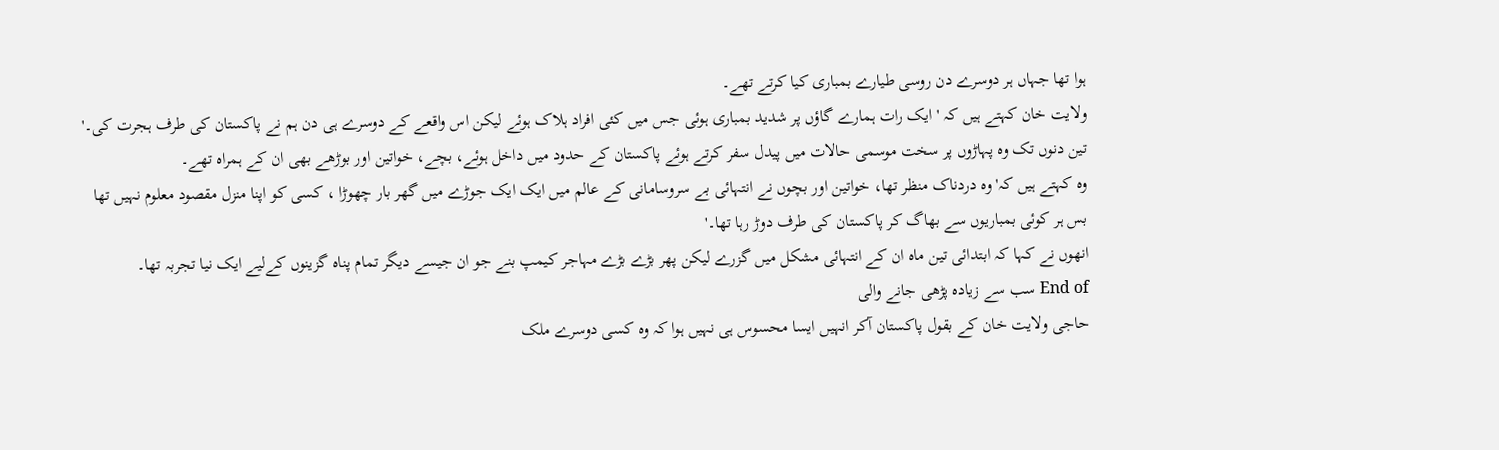ہوا تھا جہاں ہر دوسرے دن روسی طیارے بمباری کیا کرتے تھے۔
ولایت خان کہتے ہیں کہ 'ایک رات ہمارے گاؤں پر شدید بمباری ہوئی جس میں کئی افراد ہلاک ہوئے لیکن اس واقعے کے دوسرے ہی دن ہم نے پاکستان کی طرف ہجرت کی۔'
تین دنوں تک وہ پہاڑوں پر سخت موسمی حالات میں پیدل سفر کرتے ہوئے پاکستان کے حدود میں داخل ہوئے، بچے، خواتین اور بوڑھے بھی ان کے ہمراہ تھے۔
وہ کہتے ہیں کہ' وہ دردناک منظر تھا، خواتین اور بچوں نے انتہائی بے سروسامانی کے عالم میں ایک ایک جوڑے میں گھر بار چھوڑا ، کسی کو اپنا منزل مقصود معلوم نہیں تھا بس ہر کوئی بمباریوں سے بھاگ کر پاکستان کی طرف دوڑ رہا تھا۔'
انھوں نے کہا کہ ابتدائی تین ماہ ان کے انتہائی مشکل میں گزرے لیکن پھر بڑے بڑے مہاجر کیمپ بنے جو ان جیسے دیگر تمام پناہ گزینوں کےلیے ایک نیا تجربہ تھا۔
End of سب سے زیادہ پڑھی جانے والی
حاجی ولایت خان کے بقول پاکستان آکر انہیں ایسا محسوس ہی نہیں ہوا کہ وہ کسی دوسرے ملک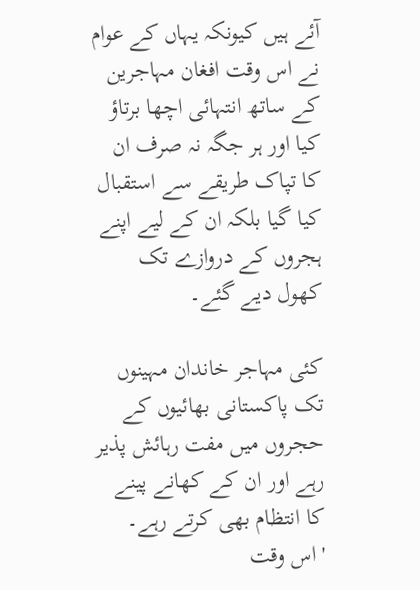آئے ہیں کیونکہ یہاں کے عوام نے اس وقت افغان مہاجرین کے ساتھ انتہائی اچھا برتاؤ کیا اور ہر جگہ نہ صرف ان کا تپاک طریقے سے استقبال کیا گیا بلکہ ان کے لیے اپنے ہجروں کے دروازے تک کھول دیے گئے۔

کئی مہاجر خاندان مہینوں تک پاکستانی بھائیوں کے حجروں میں مفت رہائش پذیر رہے اور ان کے کھانے پینے کا انتظام بھی کرتے رہے۔
'اس وقت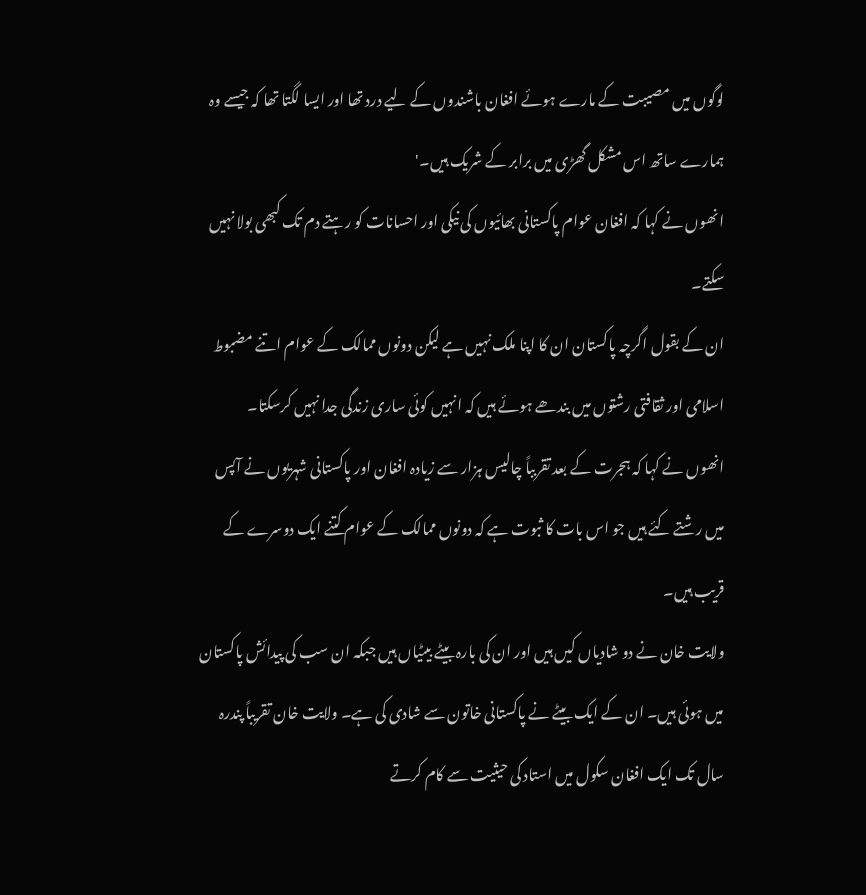لوگوں میں مصیبت کے مارے ہوئے افغان باشندوں کے لیے درد تھا اور ایسا لگتا تھا کہ جیسے وہ ہمارے ساتھ اس مشکل گھڑی میں برابر کے شریک ہیں۔'
انھوں نے کہا کہ افغان عوام پاکستانی بھائیوں کی نیکی اور احسانات کو رہتے دم تک کبھی بولا نہیں سکتے۔
ان کے بقول اگرچہ پاکستان ان کا اپنا ملک نہیں ہے لیکن دونوں ممالک کے عوام اتنے مضبوط اسلامی اور ثقافتی رشتوں میں بندھے ہوئے ہیں کہ انہیں کوئی ساری زندگی جدا نہیں کرسکتا۔
انھوں نے کہا کہ ہجرت کے بعد تقربباً چالیس ہزار سے زیادہ افغان اور پاکستانی شہریوں نے آپس میں رشتے کئے ہیں جو اس بات کا ثبوت ہے کہ دونوں ممالک کے عوام کتنے ایک دوسرے کے قریب ہیں۔
ولایت خان نے دو شادیاں کیں ہیں اور ان کی بارہ بیٹے بیٹیاں ہیں جبکہ ان سب کی پیدائش پاکستان میں ہوئی ہیں۔ ان کے ایک بیٹے نے پاکستانی خاتون سے شادی کی ہے۔ ولایت خان تقریباً پندرہ سال تک ایک افغان سکول میں استاد کی حیثیت سے کام کرتے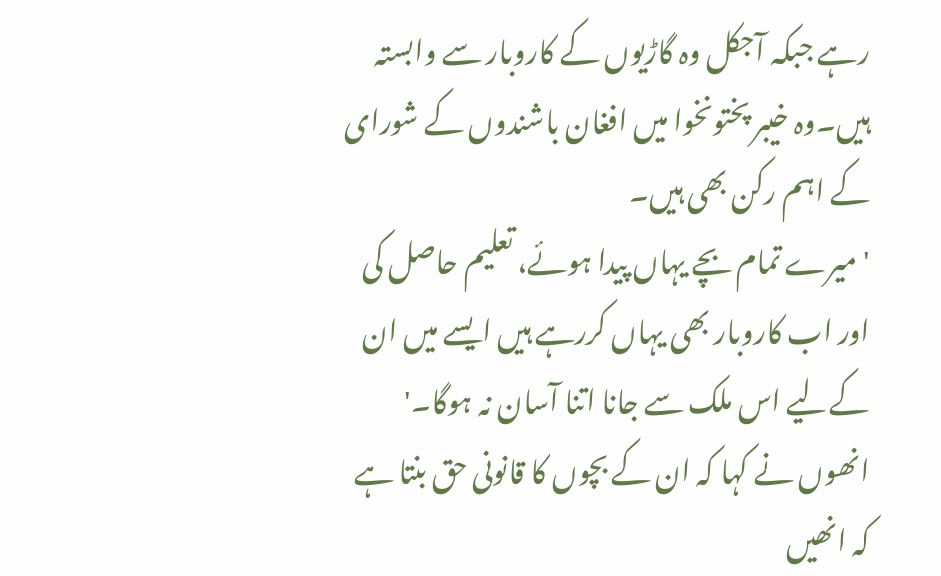رہے جبکہ آجکل وہ گاڑیوں کے کاروبار سے وابستہ ہیں۔وہ خیبر پختونخوا میں افغان باشندوں کے شورای کے اہم رکن بھی ہیں۔
' میرے تمام بچے یہاں پیدا ہوئے، تعلیم حاصل کی اور اب کاروبار بھی یہاں کررہے ہیں ایسے میں ان کےلیے اس ملک سے جانا اتنا آسان نہ ہوگا۔'
انھوں نے کہا کہ ان کے بچوں کا قانونی حق بنتا ہے کہ انھیں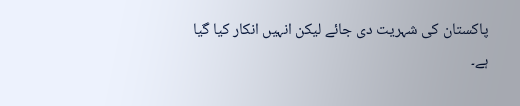پاکستان کی شہریت دی جائے لیکن انہیں انکار کیا گیا ہے۔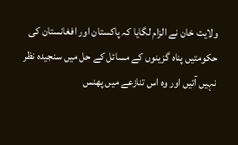ولایت خان نے الزام لگایا کہ پاکستان اور افغانستان کی حکومتیں پناہ گزینوں کے مسائل کے حل میں سنجیدہ نظر نہیں آتیں اور وہ اس تنازعے میں پھنس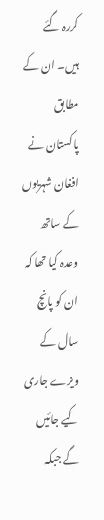کررہ گئے ہیں۔ ان کے مطابق پاکستان نے افغان شہریوں کے ساتھ وعدہ کیا تھا کہ ان کو پانچ سال کے ویزے جاری کیے جائیں گے جبکہ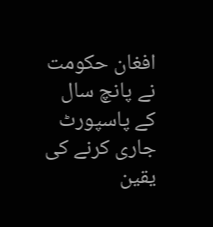افغان حکومت نے پانچ سال کے پاسپورٹ جاری کرنے کی یقین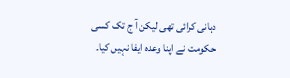دہانی کرائی تھی لیکن آ ج تک کسی حکومت نے اپنا وعدہ ایفا نہیں کیا۔